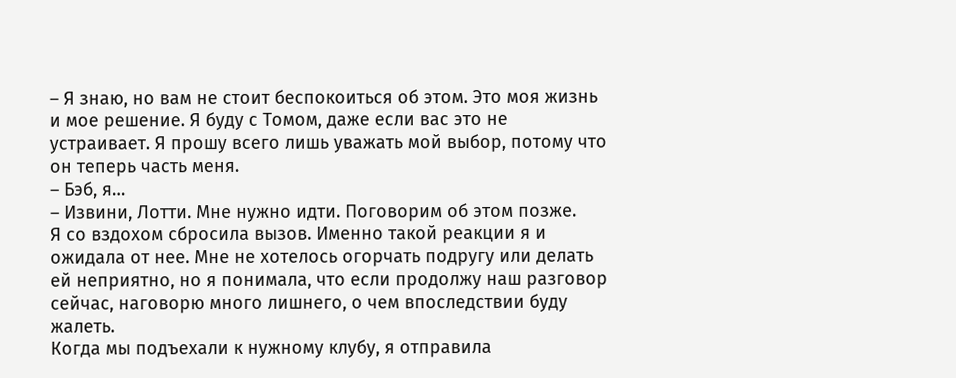– Я знаю, но вам не стоит беспокоиться об этом. Это моя жизнь и мое решение. Я буду с Томом, даже если вас это не устраивает. Я прошу всего лишь уважать мой выбор, потому что он теперь часть меня.
– Бэб, я…
– Извини, Лотти. Мне нужно идти. Поговорим об этом позже.
Я со вздохом сбросила вызов. Именно такой реакции я и ожидала от нее. Мне не хотелось огорчать подругу или делать ей неприятно, но я понимала, что если продолжу наш разговор сейчас, наговорю много лишнего, о чем впоследствии буду жалеть.
Когда мы подъехали к нужному клубу, я отправила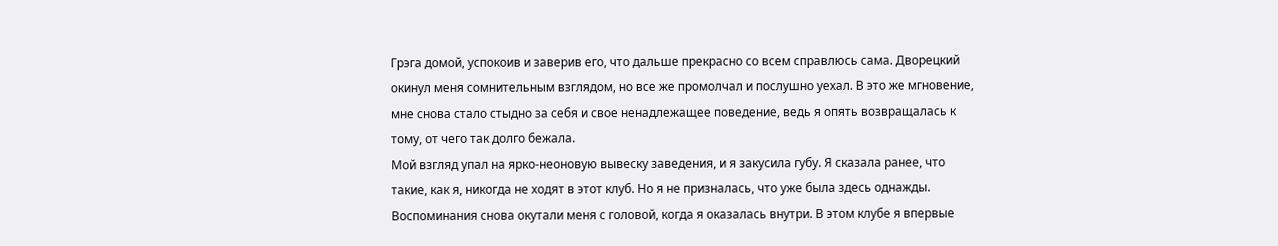Грэга домой, успокоив и заверив его, что дальше прекрасно со всем справлюсь сама. Дворецкий окинул меня сомнительным взглядом, но все же промолчал и послушно уехал. В это же мгновение, мне снова стало стыдно за себя и свое ненадлежащее поведение, ведь я опять возвращалась к тому, от чего так долго бежала.
Мой взгляд упал на ярко-неоновую вывеску заведения, и я закусила губу. Я сказала ранее, что такие, как я, никогда не ходят в этот клуб. Но я не призналась, что уже была здесь однажды. Воспоминания снова окутали меня с головой, когда я оказалась внутри. В этом клубе я впервые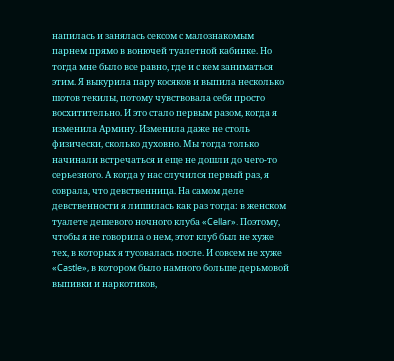напилась и занялась сексом с малознакомым парнем прямо в вонючей туалетной кабинке. Но тогда мне было все равно, где и с кем заниматься этим. Я выкурила пару косяков и выпила несколько шотов текилы, потому чувствовала себя просто восхитительно. И это стало первым разом, когда я изменила Армину. Изменила даже не столь физически, сколько духовно. Мы тогда только начинали встречаться и еще не дошли до чего-то серьезного. А когда у нас случился первый раз, я соврала, что девственница. На самом деле девственности я лишилась как раз тогда: в женском туалете дешевого ночного клуба «Cellar». Поэтому, чтобы я не говорила о нем, этот клуб был не хуже тех, в которых я тусовалась после. И совсем не хуже «Castle», в котором было намного больше дерьмовой выпивки и наркотиков,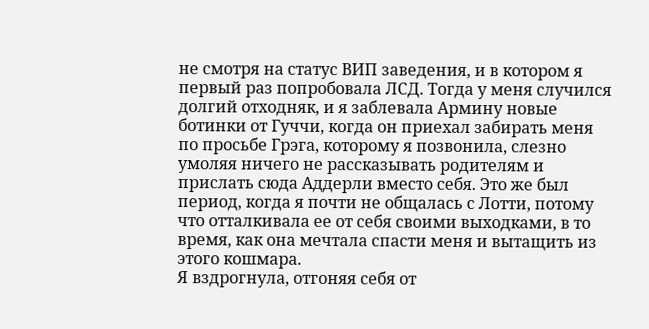не смотря на статус ВИП заведения, и в котором я первый раз попробовала ЛСД. Тогда у меня случился долгий отходняк, и я заблевала Армину новые ботинки от Гуччи, когда он приехал забирать меня по просьбе Грэга, которому я позвонила, слезно умоляя ничего не рассказывать родителям и прислать сюда Аддерли вместо себя. Это же был период, когда я почти не общалась с Лотти, потому что отталкивала ее от себя своими выходками, в то время, как она мечтала спасти меня и вытащить из этого кошмара.
Я вздрогнула, отгоняя себя от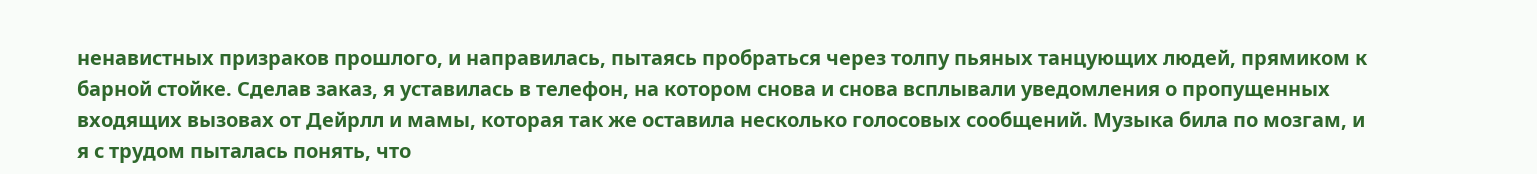ненавистных призраков прошлого, и направилась, пытаясь пробраться через толпу пьяных танцующих людей, прямиком к барной стойке. Сделав заказ, я уставилась в телефон, на котором снова и снова всплывали уведомления о пропущенных входящих вызовах от Дейрлл и мамы, которая так же оставила несколько голосовых сообщений. Музыка била по мозгам, и я с трудом пыталась понять, что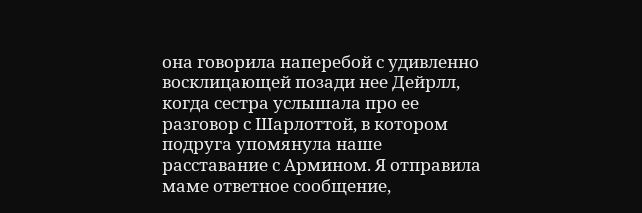она говорила наперебой с удивленно восклицающей позади нее Дейрлл, когда сестра услышала про ее разговор с Шарлоттой, в котором подруга упомянула наше расставание с Армином. Я отправила маме ответное сообщение,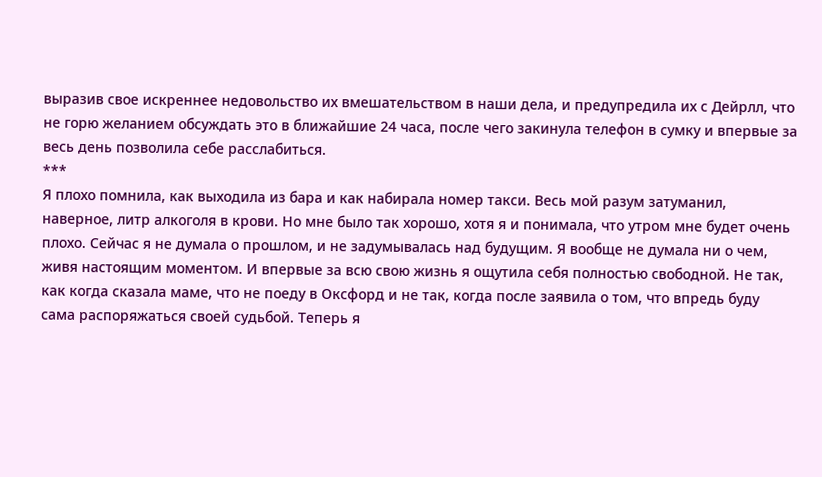выразив свое искреннее недовольство их вмешательством в наши дела, и предупредила их с Дейрлл, что не горю желанием обсуждать это в ближайшие 24 часа, после чего закинула телефон в сумку и впервые за весь день позволила себе расслабиться.
***
Я плохо помнила, как выходила из бара и как набирала номер такси. Весь мой разум затуманил, наверное, литр алкоголя в крови. Но мне было так хорошо, хотя я и понимала, что утром мне будет очень плохо. Сейчас я не думала о прошлом, и не задумывалась над будущим. Я вообще не думала ни о чем, живя настоящим моментом. И впервые за всю свою жизнь я ощутила себя полностью свободной. Не так, как когда сказала маме, что не поеду в Оксфорд и не так, когда после заявила о том, что впредь буду сама распоряжаться своей судьбой. Теперь я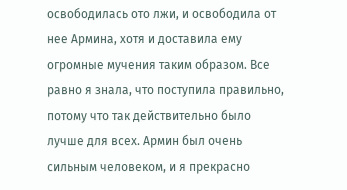освободилась ото лжи, и освободила от нее Армина, хотя и доставила ему огромные мучения таким образом. Все равно я знала, что поступила правильно, потому что так действительно было лучше для всех. Армин был очень сильным человеком, и я прекрасно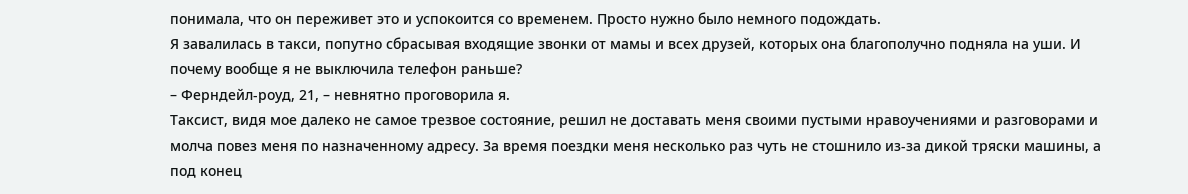понимала, что он переживет это и успокоится со временем. Просто нужно было немного подождать.
Я завалилась в такси, попутно сбрасывая входящие звонки от мамы и всех друзей, которых она благополучно подняла на уши. И почему вообще я не выключила телефон раньше?
– Ферндейл-роуд, 21, – невнятно проговорила я.
Таксист, видя мое далеко не самое трезвое состояние, решил не доставать меня своими пустыми нравоучениями и разговорами и молча повез меня по назначенному адресу. За время поездки меня несколько раз чуть не стошнило из-за дикой тряски машины, а под конец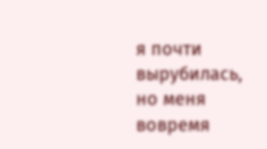я почти вырубилась, но меня вовремя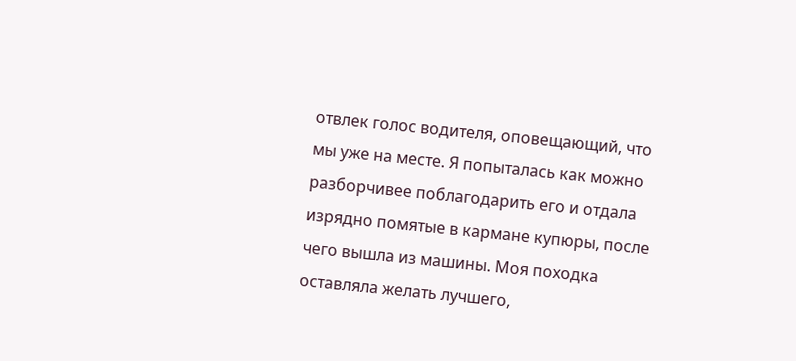отвлек голос водителя, оповещающий, что мы уже на месте. Я попыталась как можно разборчивее поблагодарить его и отдала изрядно помятые в кармане купюры, после чего вышла из машины. Моя походка оставляла желать лучшего,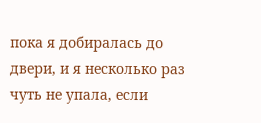пока я добиралась до двери, и я несколько раз чуть не упала, если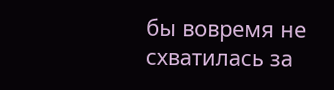бы вовремя не схватилась за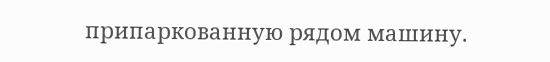припаркованную рядом машину.